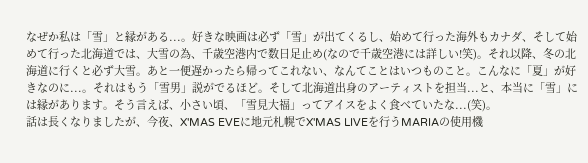なぜか私は「雪」と縁がある...。好きな映画は必ず「雪」が出てくるし、始めて行った海外もカナダ、そして始めて行った北海道では、大雪の為、千歳空港内で数日足止め(なので千歳空港には詳しい!笑)。それ以降、冬の北海道に行くと必ず大雪。あと一便遅かったら帰ってこれない、なんてことはいつものこと。こんなに「夏」が好きなのに...。それはもう「雪男」説がでるほど。そして北海道出身のアーティストを担当...と、本当に「雪」には縁があります。そう言えば、小さい頃、「雪見大福」ってアイスをよく食べていたな...(笑)。
話は長くなりましたが、今夜、X'MAS EVEに地元札幌でX'MAS LIVEを行うMARIAの使用機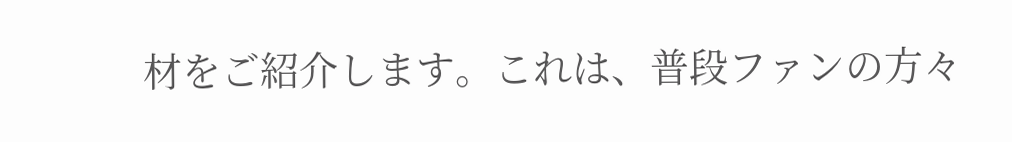材をご紹介します。これは、普段ファンの方々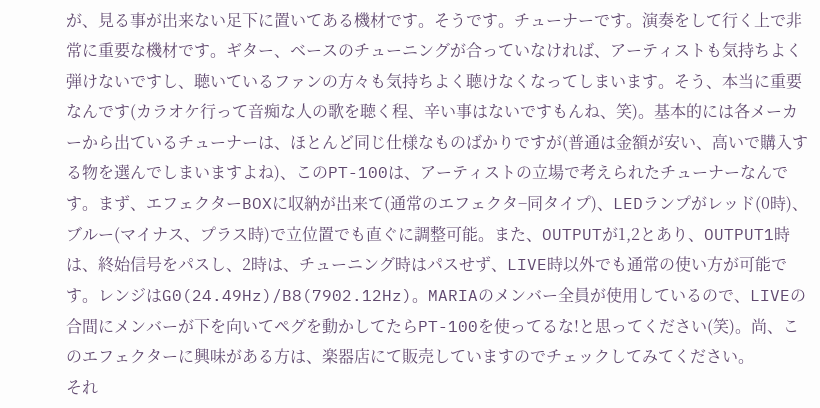が、見る事が出来ない足下に置いてある機材です。そうです。チューナーです。演奏をして行く上で非常に重要な機材です。ギター、ベースのチューニングが合っていなければ、アーティストも気持ちよく弾けないですし、聴いているファンの方々も気持ちよく聴けなくなってしまいます。そう、本当に重要なんです(カラオケ行って音痴な人の歌を聴く程、辛い事はないですもんね、笑)。基本的には各メーカーから出ているチューナーは、ほとんど同じ仕様なものばかりですが(普通は金額が安い、高いで購入する物を選んでしまいますよね)、このPT-100は、アーティストの立場で考えられたチューナーなんです。まず、エフェクターBOXに収納が出来て(通常のエフェクタ−同タイプ)、LEDランプがレッド(0時)、ブルー(マイナス、プラス時)で立位置でも直ぐに調整可能。また、OUTPUTが1,2とあり、OUTPUT1時は、終始信号をパスし、2時は、チューニング時はパスせず、LIVE時以外でも通常の使い方が可能です。レンジはG0(24.49Hz)/B8(7902.12Hz)。MARIAのメンバー全員が使用しているので、LIVEの合間にメンバーが下を向いてペグを動かしてたらPT-100を使ってるな!と思ってください(笑)。尚、このエフェクターに興味がある方は、楽器店にて販売していますのでチェックしてみてください。
それ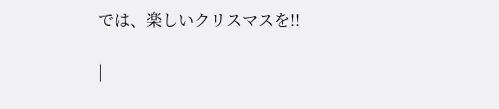では、楽しいクリスマスを!!

|